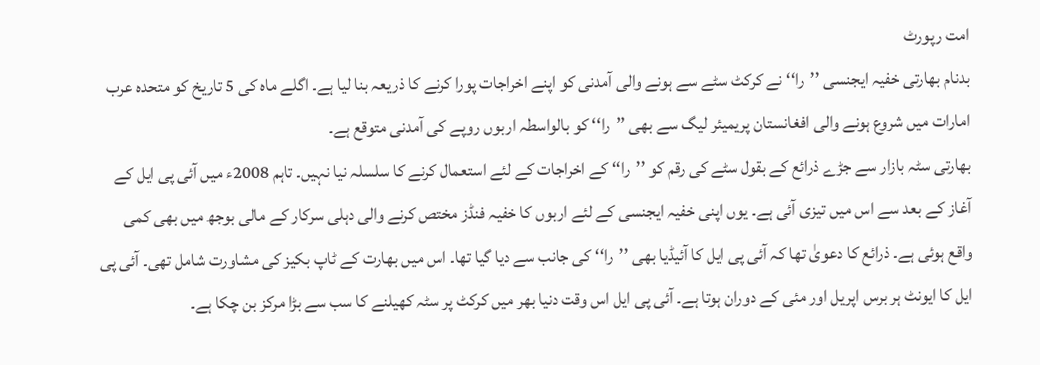امت رپورٹ
بدنام بھارتی خفیہ ایجنسی ’’را‘‘ نے کرکٹ سٹے سے ہونے والی آمدنی کو اپنے اخراجات پورا کرنے کا ذریعہ بنا لیا ہے۔ اگلے ماہ کی 5 تاریخ کو متحدہ عرب امارات میں شروع ہونے والی افغانستان پریمیئر لیگ سے بھی ’’را‘‘ کو بالواسطہ اربوں روپے کی آمدنی متوقع ہے۔
بھارتی سٹہ بازار سے جڑے ذرائع کے بقول سٹے کی رقم کو ’’را‘‘ کے اخراجات کے لئے استعمال کرنے کا سلسلہ نیا نہیں۔ تاہم 2008ء میں آئی پی ایل کے آغاز کے بعد سے اس میں تیزی آئی ہے۔ یوں اپنی خفیہ ایجنسی کے لئے اربوں کا خفیہ فنڈز مختص کرنے والی دہلی سرکار کے مالی بوجھ میں بھی کمی واقع ہوئی ہے۔ ذرائع کا دعویٰ تھا کہ آئی پی ایل کا آئیڈیا بھی ’’را‘‘ کی جانب سے دیا گیا تھا۔ اس میں بھارت کے ٹاپ بکیز کی مشاورت شامل تھی۔ آئی پی ایل کا ایونٹ ہر برس اپریل اور مئی کے دوران ہوتا ہے۔ آئی پی ایل اس وقت دنیا بھر میں کرکٹ پر سٹہ کھیلنے کا سب سے بڑا مرکز بن چکا ہے۔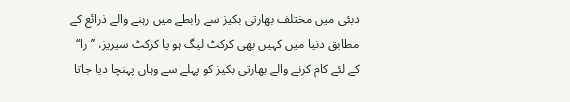دبئی میں مختلف بھارتی بکیز سے رابطے میں رہنے والے ذرائع کے مطابق دنیا میں کہیں بھی کرکٹ لیگ ہو یا کرکٹ سیریز، ’’را‘‘ کے لئے کام کرنے والے بھارتی بکیز کو پہلے سے وہاں پہنچا دیا جاتا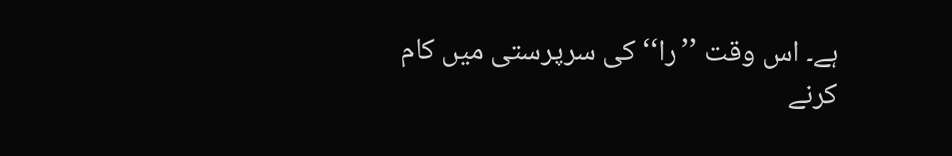ہے۔ اس وقت ’’را‘‘ کی سرپرستی میں کام کرنے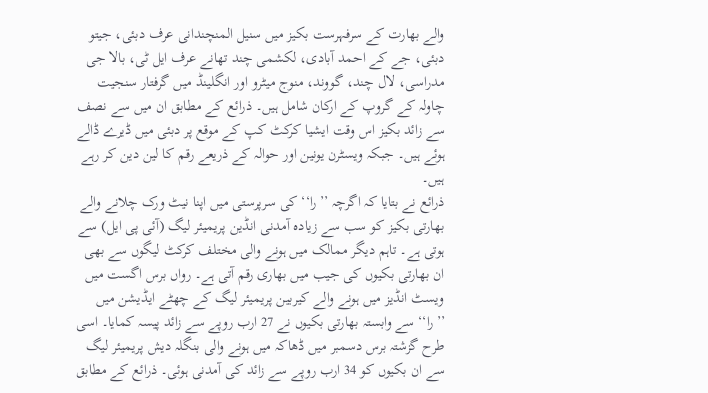والے بھارت کے سرفہرست بکیز میں سنیل المنچندانی عرف دبئی، جیتو دبئی، جے کے احمد آبادی، لکشمی چند تھانے عرف ایل ٹی، بالا جی مدراسی، لال چند، گووند، منوج میٹرو اور انگلینڈ میں گرفتار سنجیت چاولہ کے گروپ کے ارکان شامل ہیں۔ ذرائع کے مطابق ان میں سے نصف سے زائد بکیز اس وقت ایشیا کرکٹ کپ کے موقع پر دبئی میں ڈیرے ڈالے ہوئے ہیں۔ جبکہ ویسٹرن یونین اور حوالہ کے ذریعے رقم کا لین دین کر رہے ہیں۔
ذرائع نے بتایا کہ اگرچہ ’’را‘‘ کی سرپرستی میں اپنا نیٹ ورک چلانے والے بھارتی بکیز کو سب سے زیادہ آمدنی انڈین پریمیئر لیگ (آئی پی ایل) سے ہوتی ہے۔ تاہم دیگر ممالک میں ہونے والی مختلف کرکٹ لیگوں سے بھی ان بھارتی بکیوں کی جیب میں بھاری رقم آتی ہے۔ رواں برس اگست میں ویسٹ انڈیز میں ہونے والے کیربین پریمیئر لیگ کے چھٹے ایڈیشن میں ’’را‘‘ سے وابستہ بھارتی بکیوں نے 27 ارب روپے سے زائد پیسہ کمایا۔ اسی طرح گزشتہ برس دسمبر میں ڈھاکہ میں ہونے والی بنگلہ دیش پریمیئر لیگ سے ان بکیوں کو 34 ارب روپے سے زائد کی آمدنی ہوئی۔ ذرائع کے مطابق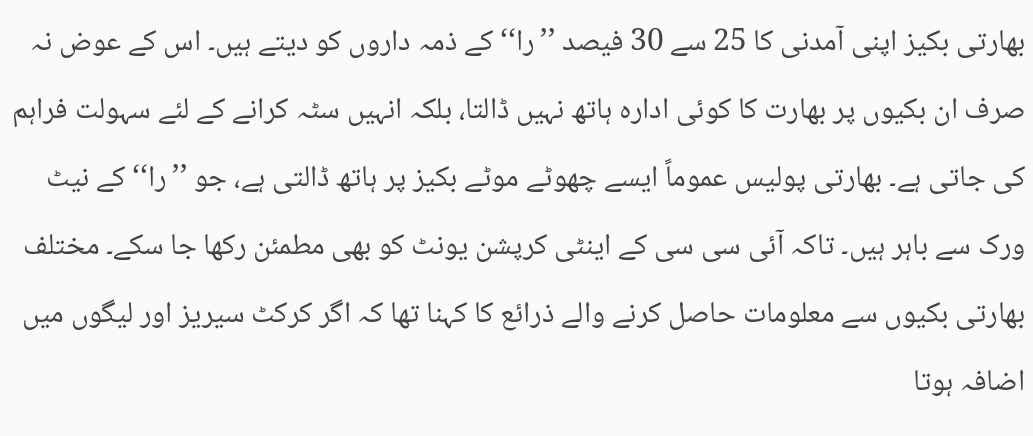بھارتی بکیز اپنی آمدنی کا 25 سے 30 فیصد ’’را‘‘ کے ذمہ داروں کو دیتے ہیں۔ اس کے عوض نہ صرف ان بکیوں پر بھارت کا کوئی ادارہ ہاتھ نہیں ڈالتا، بلکہ انہیں سٹہ کرانے کے لئے سہولت فراہم کی جاتی ہے۔ بھارتی پولیس عموماً ایسے چھوٹے موٹے بکیز پر ہاتھ ڈالتی ہے، جو ’’را‘‘ کے نیٹ ورک سے باہر ہیں۔ تاکہ آئی سی سی کے اینٹی کرپشن یونٹ کو بھی مطمئن رکھا جا سکے۔ مختلف بھارتی بکیوں سے معلومات حاصل کرنے والے ذرائع کا کہنا تھا کہ اگر کرکٹ سیریز اور لیگوں میں اضافہ ہوتا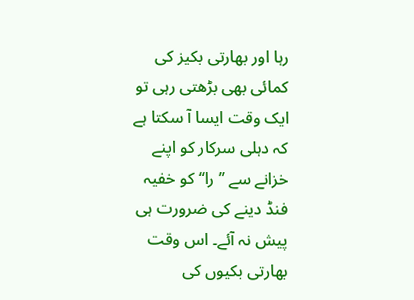رہا اور بھارتی بکیز کی کمائی بھی بڑھتی رہی تو ایک وقت ایسا آ سکتا ہے کہ دہلی سرکار کو اپنے خزانے سے ’’را‘‘ کو خفیہ فنڈ دینے کی ضرورت ہی پیش نہ آئے۔ اس وقت بھارتی بکیوں کی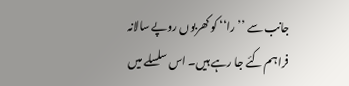جانب سے ’’را‘‘ کو کھربوں روپے سالانہ فراہم کئے جا رہے ہیں۔ اس سلسلے میں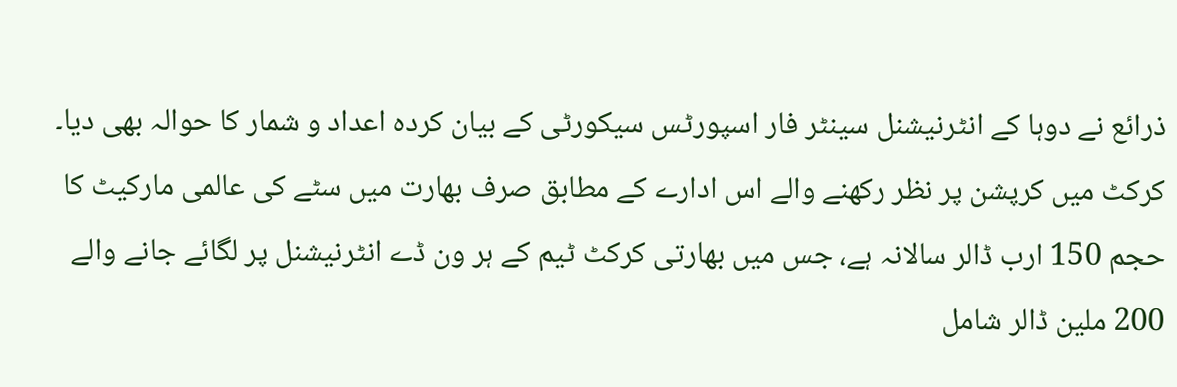ذرائع نے دوہا کے انٹرنیشنل سینٹر فار اسپورٹس سیکورٹی کے بیان کردہ اعداد و شمار کا حوالہ بھی دیا۔ کرکٹ میں کرپشن پر نظر رکھنے والے اس ادارے کے مطابق صرف بھارت میں سٹے کی عالمی مارکیٹ کا حجم 150 ارب ڈالر سالانہ ہے، جس میں بھارتی کرکٹ ٹیم کے ہر ون ڈے انٹرنیشنل پر لگائے جانے والے 200 ملین ڈالر شامل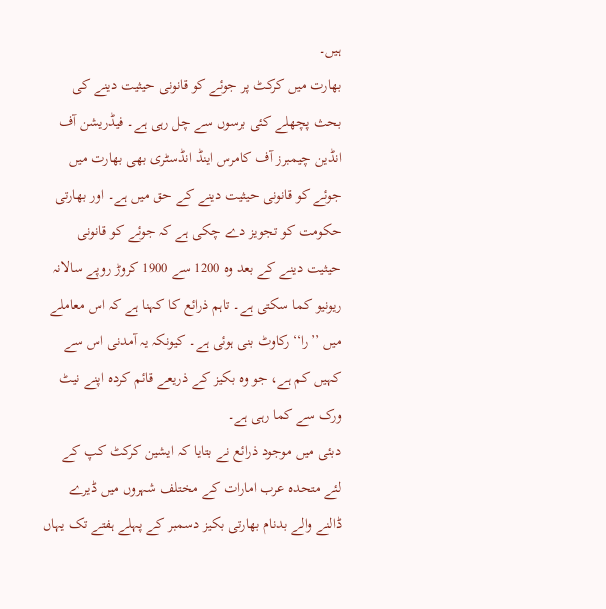ہیں۔
بھارت میں کرکٹ پر جوئے کو قانونی حیثیت دینے کی بحث پچھلے کئی برسوں سے چل رہی ہے۔ فیڈریشن آف انڈین چیمبرز آف کامرس اینڈ انڈسٹری بھی بھارت میں جوئے کو قانونی حیثیت دینے کے حق میں ہے۔ اور بھارتی حکومت کو تجویز دے چکی ہے کہ جوئے کو قانونی حیثیت دینے کے بعد وہ 1200 سے 1900 کروڑ روپے سالانہ ریونیو کما سکتی ہے۔ تاہم ذرائع کا کہنا ہے کہ اس معاملے میں ’’را‘‘ رکاوٹ بنی ہوئی ہے۔ کیونکہ یہ آمدنی اس سے کہیں کم ہے، جو وہ بکیز کے ذریعے قائم کردہ اپنے نیٹ ورک سے کما رہی ہے۔
دبئی میں موجود ذرائع نے بتایا کہ ایشین کرکٹ کپ کے لئے متحدہ عرب امارات کے مختلف شہروں میں ڈیرے ڈالنے والے بدنام بھارتی بکیز دسمبر کے پہلے ہفتے تک یہاں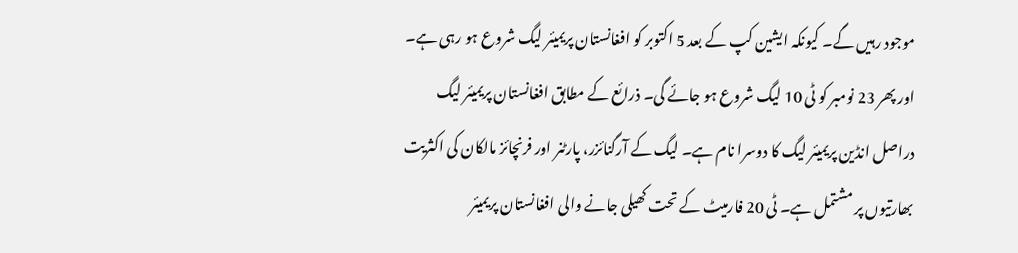موجود رہیں گے۔ کیونکہ ایشین کپ کے بعد 5 اکتوبر کو افغانستان پریمیئر لیگ شروع ہو رہی ہے۔ اور پھر 23 نومبر کو ٹی 10 لیگ شروع ہو جائے گی۔ ذرائع کے مطابق افغانستان پریمیئر لیگ دراصل انڈین پریمیئر لیگ کا دوسرا نام ہے۔ لیگ کے آرگنائزر، پارٹنر اور فرنچائز مالکان کی اکثریت بھارتیوں پر مشتمل ہے۔ ٹی 20 فارمیٹ کے تحت کھیلی جانے والی افغانستان پریمیئر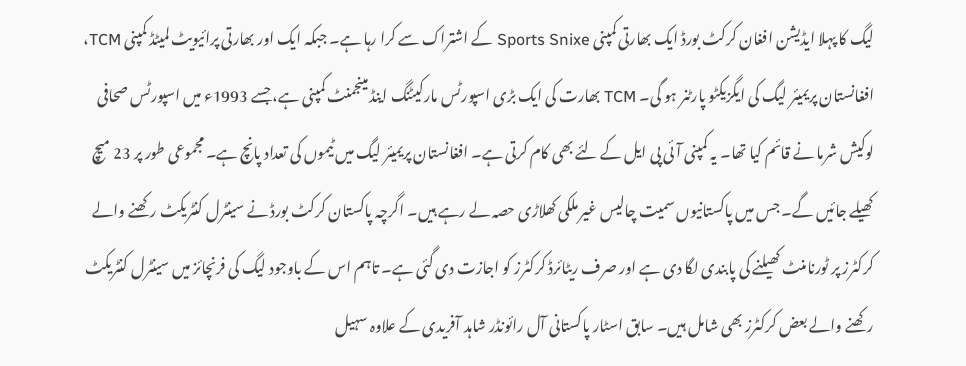لیگ کا پہلا ایڈیشن افغان کرکٹ بورڈ ایک بھارتی کمپنی Sports Snixe کے اشتراک سے کرا رہا ہے۔ جبکہ ایک اور بھارتی پرائیویٹ لمیٹڈ کمپنی TCM، افغانستان پریمیئر لیگ کی ایگزیکٹو پارٹنر ہو گی۔ TCM بھارت کی ایک بڑی اسپورٹس مارکیٹنگ اینڈ مینجمنٹ کمپنی ہے، جسے 1993ء میں اسپورٹس صحافی لوکیش شرما نے قائم کیا تھا۔ یہ کمپنی آئی پی ایل کے لئے بھی کام کرتی ہے۔ افغانستان پریمیئر لیگ میں ٹیموں کی تعداد پانچ ہے۔ مجموعی طور پر 23 میچ کھیلے جائیں گے۔ جس میں پاکستانیوں سمیت چالیس غیر ملکی کھلاڑی حصہ لے رہے ہیں۔ اگرچہ پاکستان کرکٹ بورڈ نے سینٹرل کنٹریکٹ رکھنے والے کرکٹرز پر ٹورنامنٹ کھیلنے کی پابندی لگا دی ہے اور صرف ریٹائرڈ کرکٹرز کو اجازت دی گئی ہے۔ تاہم اس کے باوجود لیگ کی فرنچائز میں سینٹرل کنٹریکٹ رکھنے والے بعض کرکٹرز بھی شامل ہیں۔ سابق اسٹار پاکستانی آل رائونڈر شاہد آفریدی کے علاوہ سہیل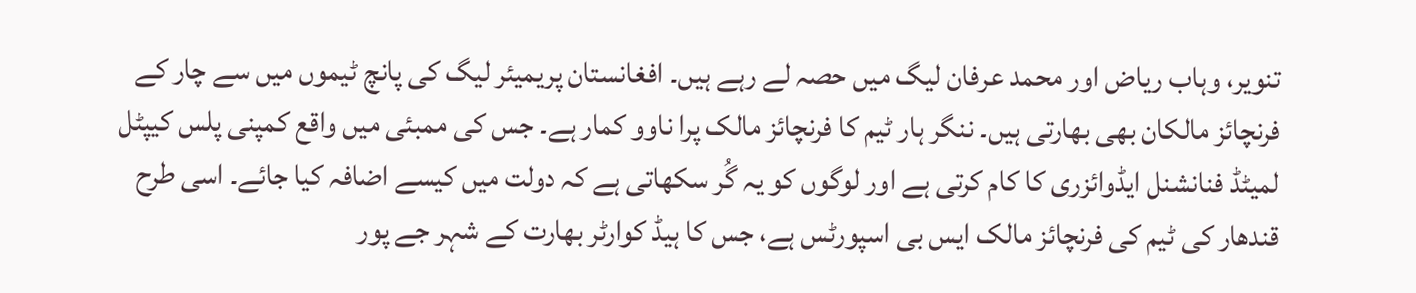تنویر، وہاب ریاض اور محمد عرفان لیگ میں حصہ لے رہے ہیں۔ افغانستان پریمیئر لیگ کی پانچ ٹیموں میں سے چار کے فرنچائز مالکان بھی بھارتی ہیں۔ ننگر ہار ٹیم کا فرنچائز مالک پرا ناوو کمار ہے۔ جس کی ممبئی میں واقع کمپنی پلس کیپٹل لمیٹڈ فنانشنل ایڈوائزری کا کام کرتی ہے اور لوگوں کو یہ گُر سکھاتی ہے کہ دولت میں کیسے اضافہ کیا جائے۔ اسی طرح قندھار کی ٹیم کی فرنچائز مالک ایس بی اسپورٹس ہے، جس کا ہیڈ کوارٹر بھارت کے شہر جے پور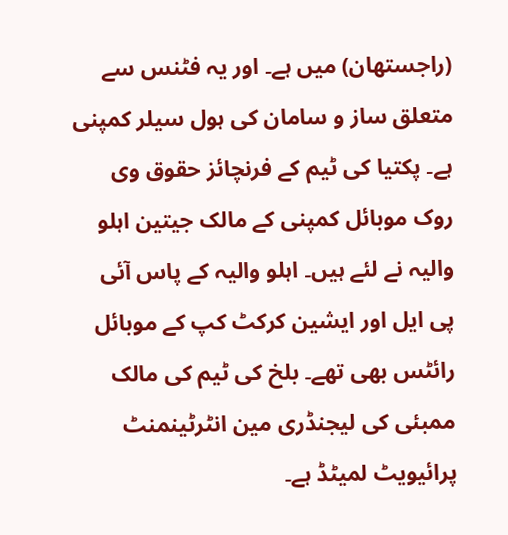(راجستھان) میں ہے۔ اور یہ فٹنس سے متعلق ساز و سامان کی ہول سیلر کمپنی ہے۔ پکتیا کی ٹیم کے فرنچائز حقوق وی روک موبائل کمپنی کے مالک جیتین اہلو والیہ نے لئے ہیں۔ اہلو والیہ کے پاس آئی پی ایل اور ایشین کرکٹ کپ کے موبائل رائٹس بھی تھے۔ بلخ کی ٹیم کی مالک ممبئی کی لیجنڈری مین انٹرٹینمنٹ پرائیویٹ لمیٹڈ ہے۔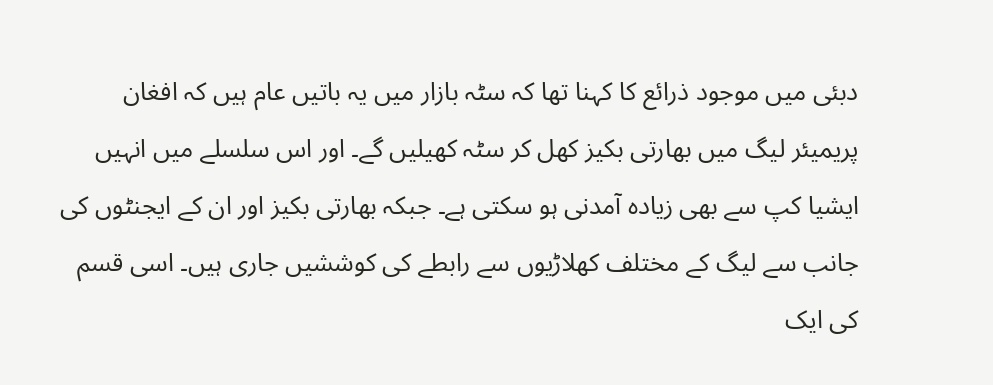دبئی میں موجود ذرائع کا کہنا تھا کہ سٹہ بازار میں یہ باتیں عام ہیں کہ افغان پریمیئر لیگ میں بھارتی بکیز کھل کر سٹہ کھیلیں گے۔ اور اس سلسلے میں انہیں ایشیا کپ سے بھی زیادہ آمدنی ہو سکتی ہے۔ جبکہ بھارتی بکیز اور ان کے ایجنٹوں کی جانب سے لیگ کے مختلف کھلاڑیوں سے رابطے کی کوششیں جاری ہیں۔ اسی قسم کی ایک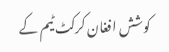کوشش افغان کرکٹ ٹیم کے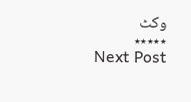وکٹ
٭٭٭٭٭
Next Post